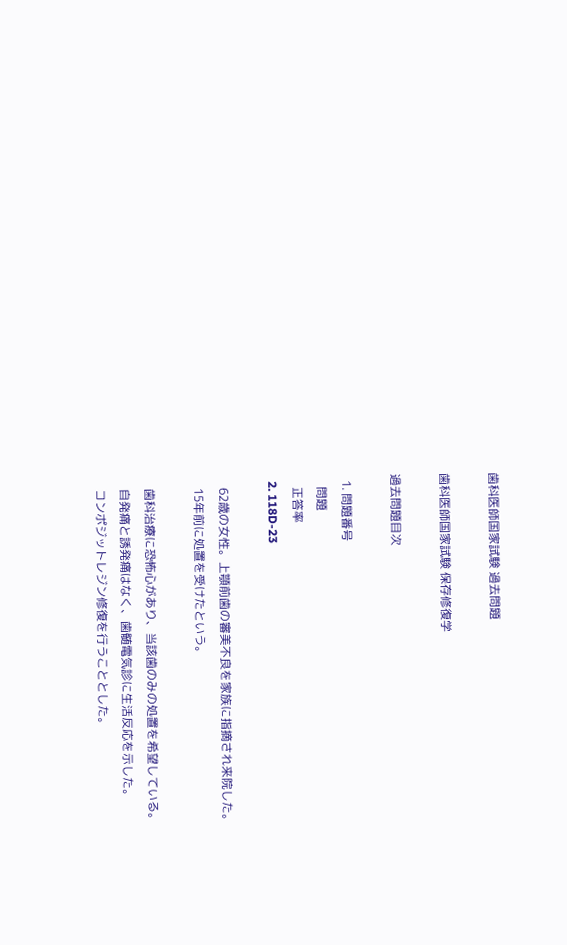歯科医師国家試験 過去問題

歯科医師国家試験 保存修復学

過去問題目次

  1. 問題番号
    問題
    正答率
  2. 118D-23

    62歳の女性。上顎前歯の審美不良を家族に指摘され来院した。
    15年前に処置を受けたという。

    歯科治療に恐怖心があり、当該歯のみの処置を希望している。
    自発痛と誘発痛はなく、歯髄電気診に生活反応を示した。
    コンポジットレジン修復を行うこととした。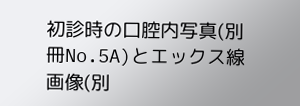初診時の口腔内写真(別冊No.5A)とエックス線画像(別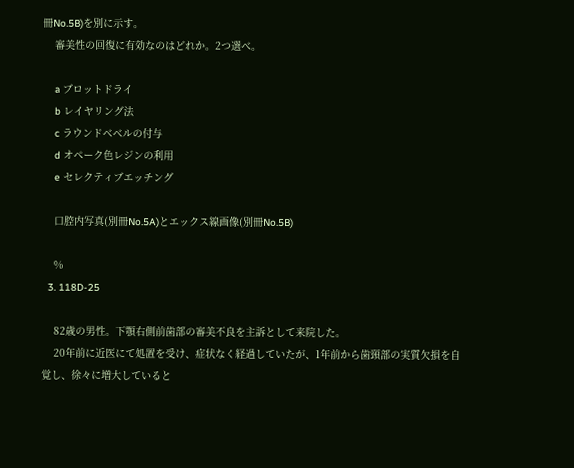冊No.5B)を別に示す。
    審美性の回復に有効なのはどれか。2つ選べ。

    a ブロットドライ
    b レイヤリング法
    c ラウンドベベルの付与
    d オペーク色レジンの利用
    e セレクティブエッチング

    口腔内写真(別冊No.5A)とエックス線画像(別冊No.5B)

    %
  3. 118D-25

    82歳の男性。下顎右側前歯部の審美不良を主訴として来院した。
    20年前に近医にて処置を受け、症状なく経過していたが、1年前から歯頸部の実質欠損を自覚し、徐々に増大していると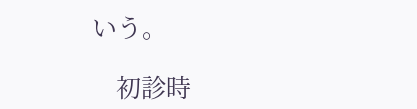いう。

    初診時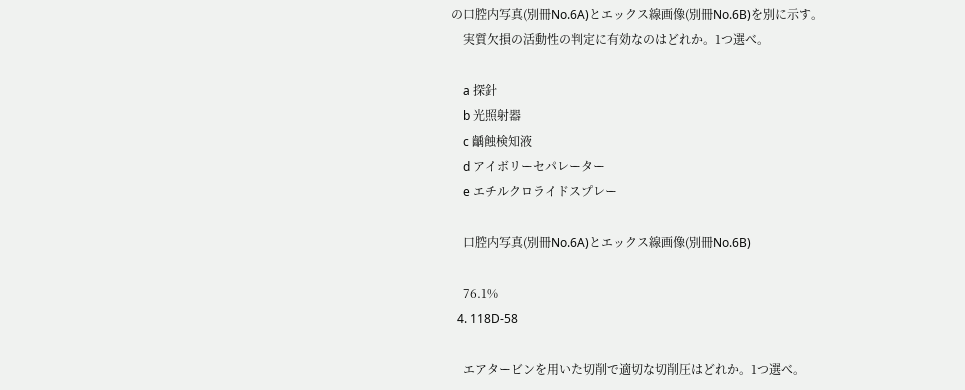の口腔内写真(別冊No.6A)とエックス線画像(別冊No.6B)を別に示す。
    実質欠損の活動性の判定に有効なのはどれか。1つ選べ。

    a 探針
    b 光照射器
    c 齲蝕検知液
    d アイボリーセパレーター
    e エチルクロライドスプレー

    口腔内写真(別冊No.6A)とエックス線画像(別冊No.6B)

    76.1%
  4. 118D-58

    エアタービンを用いた切削で適切な切削圧はどれか。1つ選べ。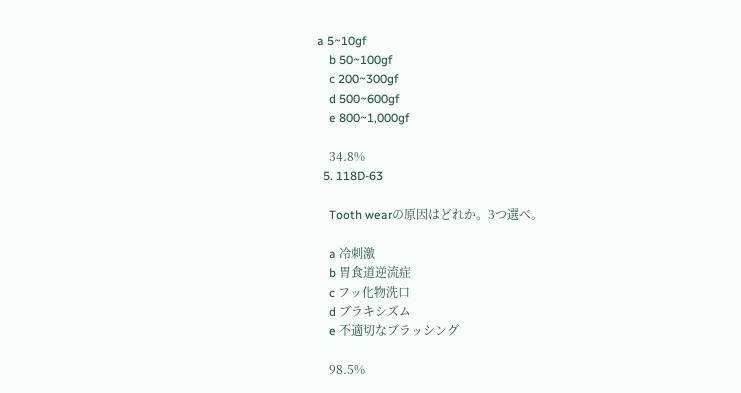a 5~10gf
    b 50~100gf
    c 200~300gf
    d 500~600gf
    e 800~1,000gf

    34.8%
  5. 118D-63

    Tooth wearの原因はどれか。3つ選べ。

    a 冷刺激
    b 胃食道逆流症
    c フッ化物洗口
    d ブラキシズム
    e 不適切なブラッシング

    98.5%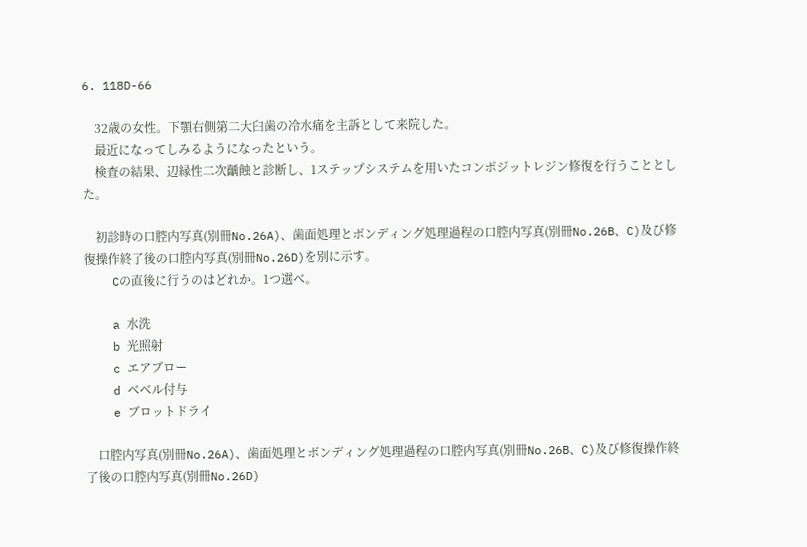6. 118D-66

    32歳の女性。下顎右側第二大臼歯の冷水痛を主訴として来院した。
    最近になってしみるようになったという。
    検査の結果、辺縁性二次齲蝕と診断し、1ステップシステムを用いたコンポジットレジン修復を行うこととした。

    初診時の口腔内写真(別冊No.26A)、歯面処理とボンディング処理過程の口腔内写真(別冊No.26B、C)及び修復操作終了後の口腔内写真(別冊No.26D)を別に示す。
    Cの直後に行うのはどれか。1つ選べ。

    a 水洗
    b 光照射
    c エアブロー
    d ベベル付与
    e ブロットドライ

    口腔内写真(別冊No.26A)、歯面処理とボンディング処理過程の口腔内写真(別冊No.26B、C)及び修復操作終了後の口腔内写真(別冊No.26D)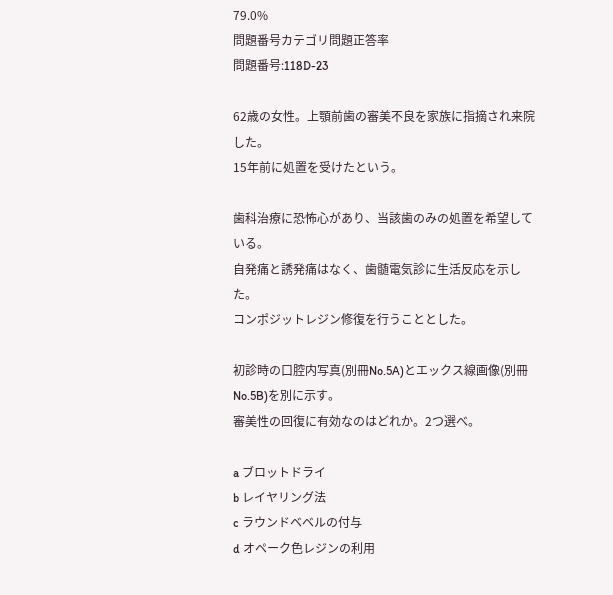79.0%
問題番号カテゴリ問題正答率
問題番号:118D-23

62歳の女性。上顎前歯の審美不良を家族に指摘され来院した。
15年前に処置を受けたという。

歯科治療に恐怖心があり、当該歯のみの処置を希望している。
自発痛と誘発痛はなく、歯髄電気診に生活反応を示した。
コンポジットレジン修復を行うこととした。

初診時の口腔内写真(別冊No.5A)とエックス線画像(別冊No.5B)を別に示す。
審美性の回復に有効なのはどれか。2つ選べ。

a ブロットドライ
b レイヤリング法
c ラウンドベベルの付与
d オペーク色レジンの利用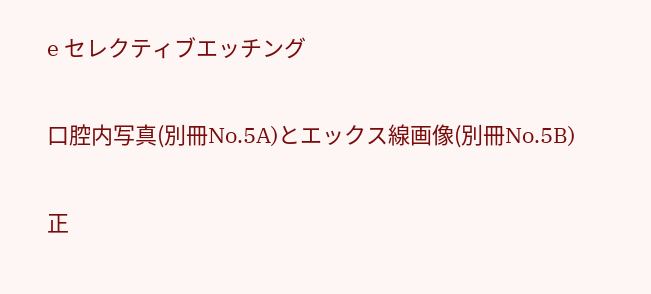e セレクティブエッチング

口腔内写真(別冊No.5A)とエックス線画像(別冊No.5B)

正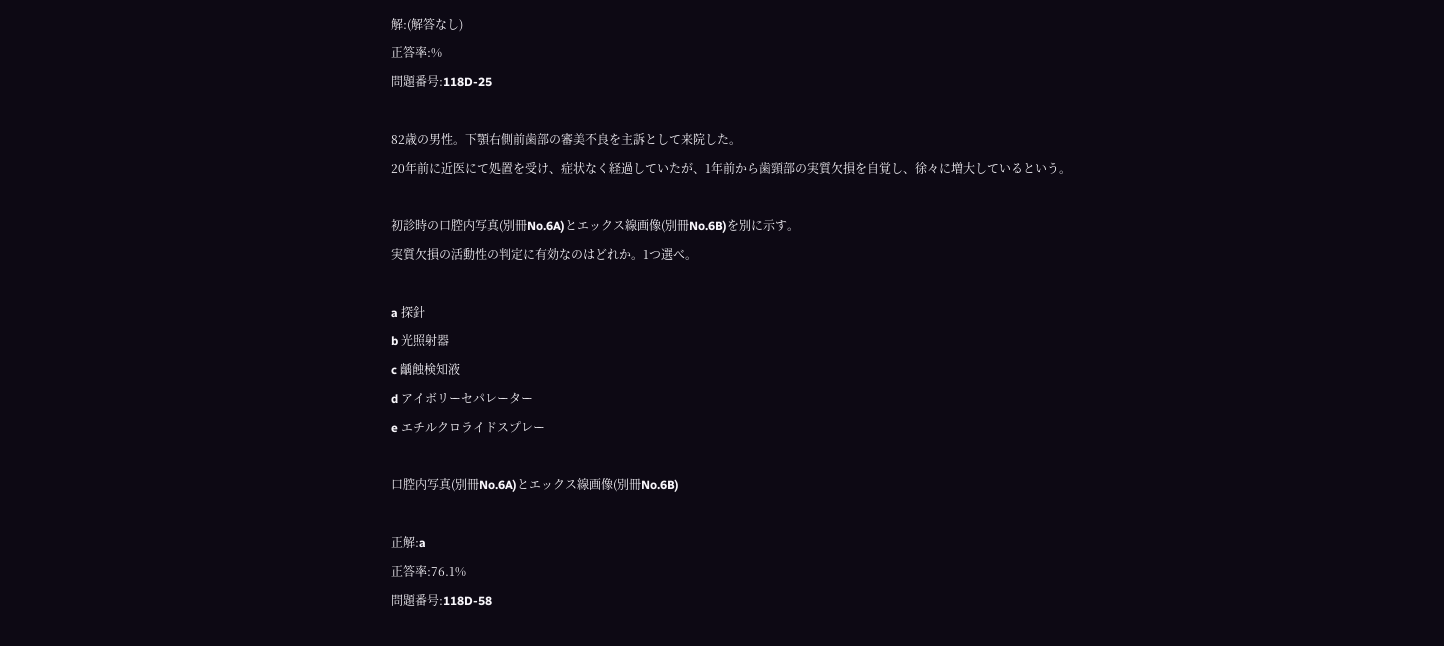解:(解答なし)
正答率:%
問題番号:118D-25

82歳の男性。下顎右側前歯部の審美不良を主訴として来院した。
20年前に近医にて処置を受け、症状なく経過していたが、1年前から歯頸部の実質欠損を自覚し、徐々に増大しているという。

初診時の口腔内写真(別冊No.6A)とエックス線画像(別冊No.6B)を別に示す。
実質欠損の活動性の判定に有効なのはどれか。1つ選べ。

a 探針
b 光照射器
c 齲蝕検知液
d アイボリーセパレーター
e エチルクロライドスプレー

口腔内写真(別冊No.6A)とエックス線画像(別冊No.6B)

正解:a
正答率:76.1%
問題番号:118D-58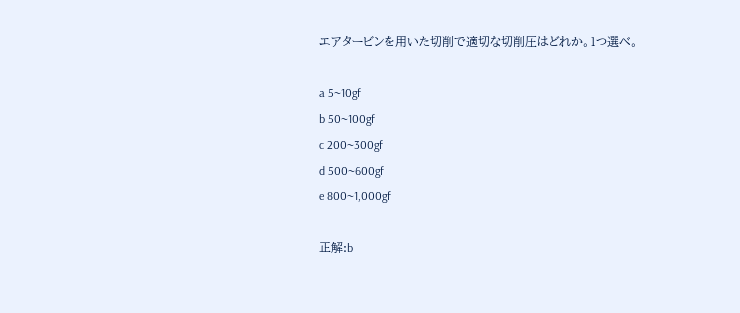エアタービンを用いた切削で適切な切削圧はどれか。1つ選べ。

a 5~10gf
b 50~100gf
c 200~300gf
d 500~600gf
e 800~1,000gf

正解:b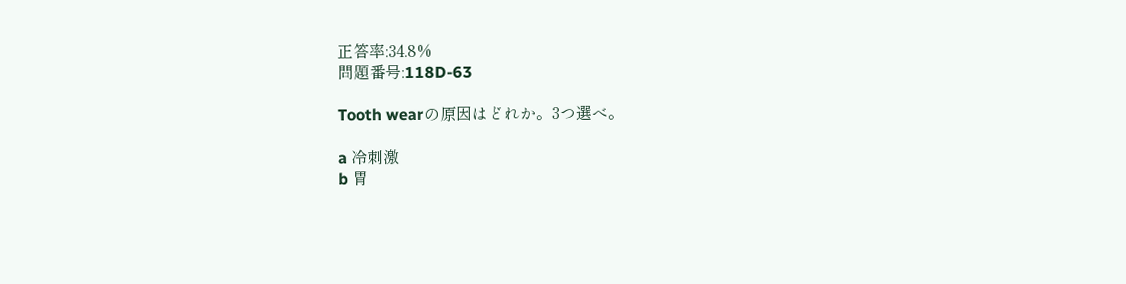正答率:34.8%
問題番号:118D-63

Tooth wearの原因はどれか。3つ選べ。

a 冷刺激
b 胃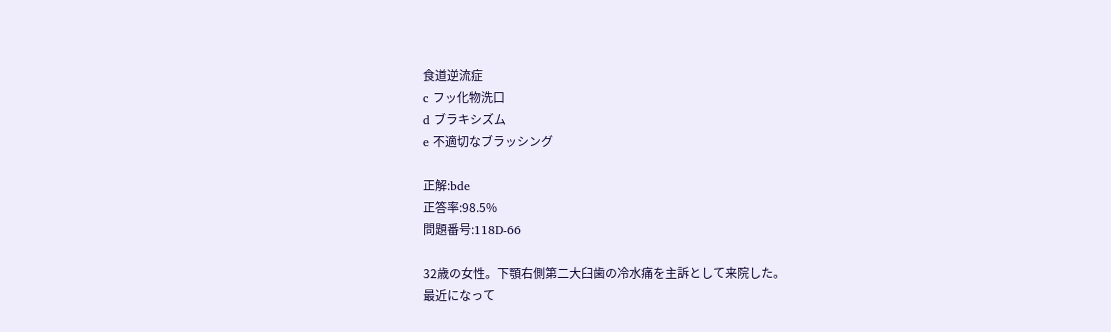食道逆流症
c フッ化物洗口
d ブラキシズム
e 不適切なブラッシング

正解:bde
正答率:98.5%
問題番号:118D-66

32歳の女性。下顎右側第二大臼歯の冷水痛を主訴として来院した。
最近になって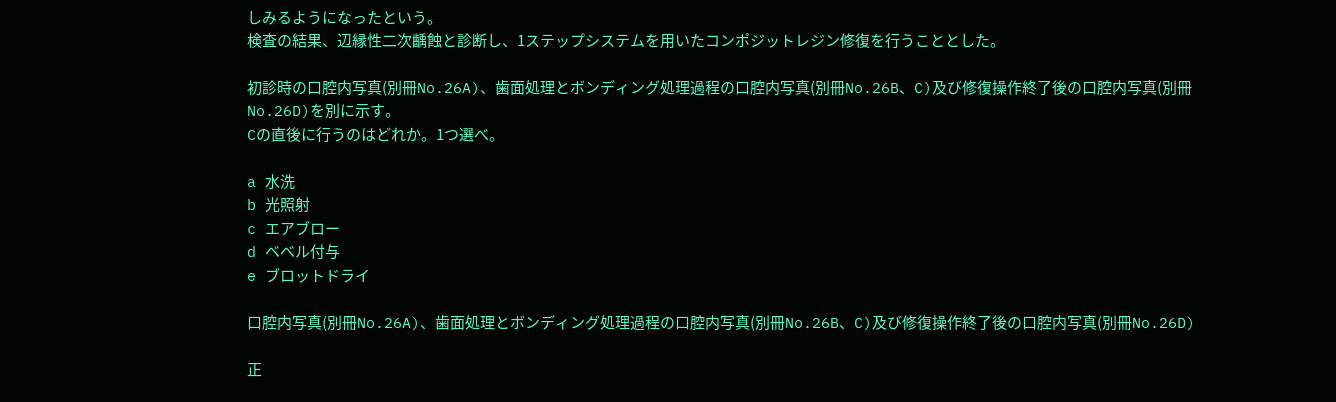しみるようになったという。
検査の結果、辺縁性二次齲蝕と診断し、1ステップシステムを用いたコンポジットレジン修復を行うこととした。

初診時の口腔内写真(別冊No.26A)、歯面処理とボンディング処理過程の口腔内写真(別冊No.26B、C)及び修復操作終了後の口腔内写真(別冊No.26D)を別に示す。
Cの直後に行うのはどれか。1つ選べ。

a 水洗
b 光照射
c エアブロー
d ベベル付与
e ブロットドライ

口腔内写真(別冊No.26A)、歯面処理とボンディング処理過程の口腔内写真(別冊No.26B、C)及び修復操作終了後の口腔内写真(別冊No.26D)

正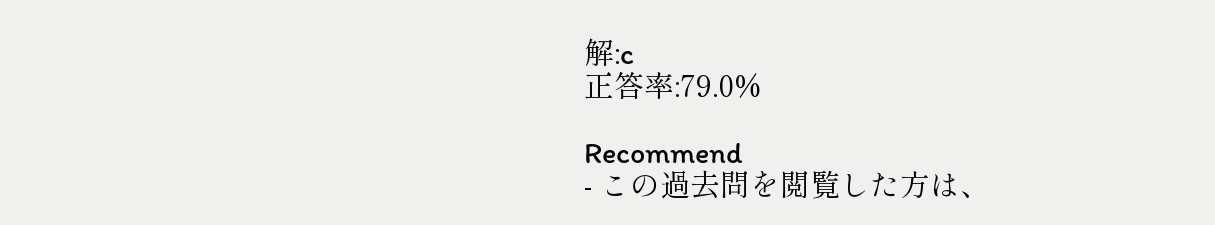解:c
正答率:79.0%

Recommend
- この過去問を閲覧した方は、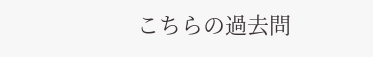こちらの過去問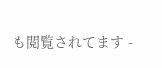も閲覧されてます -